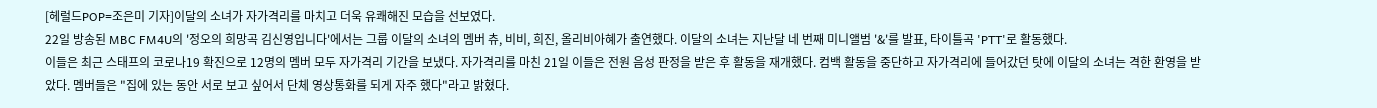[헤럴드POP=조은미 기자]이달의 소녀가 자가격리를 마치고 더욱 유쾌해진 모습을 선보였다.
22일 방송된 MBC FM4U의 '정오의 희망곡 김신영입니다'에서는 그룹 이달의 소녀의 멤버 츄, 비비, 희진, 올리비아혜가 출연했다. 이달의 소녀는 지난달 네 번째 미니앨범 '&'를 발표, 타이틀곡 'PTT'로 활동했다.
이들은 최근 스태프의 코로나19 확진으로 12명의 멤버 모두 자가격리 기간을 보냈다. 자가격리를 마친 21일 이들은 전원 음성 판정을 받은 후 활동을 재개했다. 컴백 활동을 중단하고 자가격리에 들어갔던 탓에 이달의 소녀는 격한 환영을 받았다. 멤버들은 "집에 있는 동안 서로 보고 싶어서 단체 영상통화를 되게 자주 했다"라고 밝혔다.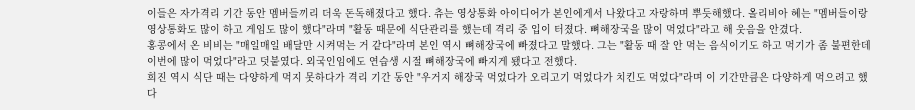이들은 자가격리 기간 동안 멤버들끼리 더욱 돈독해졌다고 했다. 츄는 영상통화 아이디어가 본인에게서 나왔다고 자랑하며 뿌듯해했다. 올리비아 혜는 "멤버들이랑 영상통화도 많이 하고 게임도 많이 했다"라며 "활동 때문에 식단관리를 했는데 격리 중 입이 터졌다. 뼈해장국을 많이 먹었다"라고 해 웃음을 안겼다.
홍콩에서 온 비비는 "매일매일 배달만 시켜먹는 거 같다"라며 본인 역시 뼈해장국에 빠졌다고 말했다. 그는 "활동 때 잘 안 먹는 음식이기도 하고 먹기가 좀 불편한데 이번에 많이 먹었다"라고 덧붙였다. 외국인임에도 연습생 시절 뼈해장국에 빠지게 됐다고 전했다.
희진 역시 식단 때는 다양하게 먹지 못하다가 격리 기간 동안 "우거지 해장국 먹었다가 오리고기 먹었다가 치킨도 먹었다"라며 이 기간만큼은 다양하게 먹으려고 했다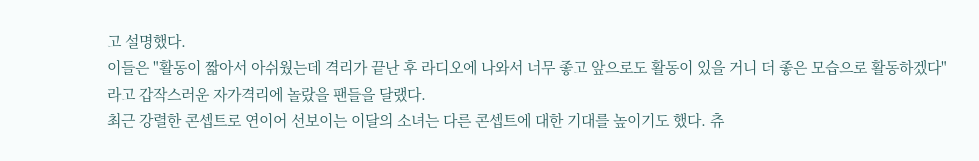고 설명했다.
이들은 "활동이 짧아서 아쉬웠는데 격리가 끝난 후 라디오에 나와서 너무 좋고 앞으로도 활동이 있을 거니 더 좋은 모습으로 활동하겠다"라고 갑작스러운 자가격리에 놀랐을 팬들을 달랬다.
최근 강렬한 콘셉트로 연이어 선보이는 이달의 소녀는 다른 콘셉트에 대한 기대를 높이기도 했다. 츄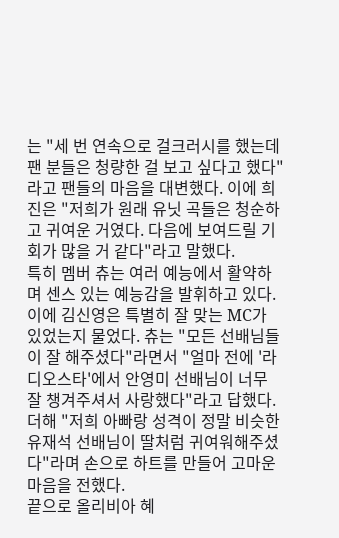는 "세 번 연속으로 걸크러시를 했는데 팬 분들은 청량한 걸 보고 싶다고 했다"라고 팬들의 마음을 대변했다. 이에 희진은 "저희가 원래 유닛 곡들은 청순하고 귀여운 거였다. 다음에 보여드릴 기회가 많을 거 같다"라고 말했다.
특히 멤버 츄는 여러 예능에서 활약하며 센스 있는 예능감을 발휘하고 있다. 이에 김신영은 특별히 잘 맞는 MC가 있었는지 물었다. 츄는 "모든 선배님들이 잘 해주셨다"라면서 "얼마 전에 '라디오스타'에서 안영미 선배님이 너무 잘 챙겨주셔서 사랑했다"라고 답했다. 더해 "저희 아빠랑 성격이 정말 비슷한 유재석 선배님이 딸처럼 귀여워해주셨다"라며 손으로 하트를 만들어 고마운 마음을 전했다.
끝으로 올리비아 혜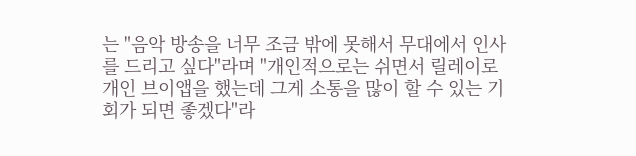는 "음악 방송을 너무 조금 밖에 못해서 무대에서 인사를 드리고 싶다"라며 "개인적으로는 쉬면서 릴레이로 개인 브이앱을 했는데 그게 소통을 많이 할 수 있는 기회가 되면 좋겠다"라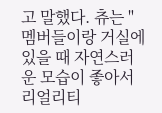고 말했다. 츄는 "멤버들이랑 거실에 있을 때 자연스러운 모습이 좋아서 리얼리티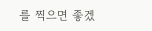를 찍으면 좋겠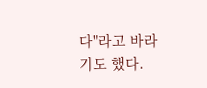다"라고 바라기도 했다.